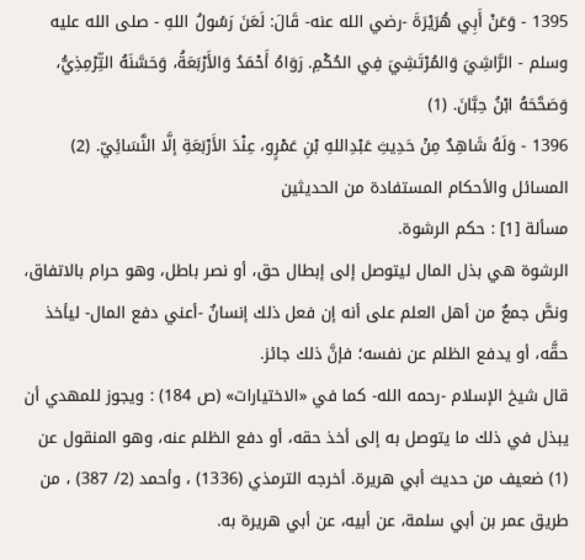1395 - وَعَنْ أَبِي هُرَيْرَةَ -رضي الله عنه- قَالَ: لَعَنَ رَسُولُ اللهِ - صلى الله عليه وسلم - الرَّاشِيَ وَالمُرْتَشِيَ فِي الحُكْمِ. رَوَاهُ أَحْمَدُ وَالأَرْبَعَةُ، وَحَسَّنَهُ التِّرْمِذِيُّ، وَصَحَّحَهُ ابْنُ حِبَّانَ. (1)
1396 - وَلَهُ شَاهِدٌ مِنْ حَدِيثِ عَبْدِاللهِ بْنِ عَمْرٍو، عِنْدَ الأَرْبَعَةِ إلَّا النَّسَائِيّ. (2)
المسائل والأحكام المستفادة من الحديثين
مسألة [1] : حكم الرشوة.
الرشوة هي بذل المال ليتوصل إلى إبطال حق، أو نصر باطل، وهو حرام بالاتفاق، ونصَّ جمعٌ من أهل العلم على أنه إن فعل ذلك إنسانٌ -أعني دفع المال- ليأخذ حقَّه، أو يدفع الظلم عن نفسه؛ فإنَّ ذلك جائز.
قال شيخ الإسلام -رحمه الله- كما في «الاختيارات» (ص 184) : ويجوز للمهدي أن يبذل في ذلك ما يتوصل به إلى أخذ حقه، أو دفع الظلم عنه، وهو المنقول عن
(1) ضعيف من حديث أبي هريرة. أخرجه الترمذي (1336) ، وأحمد (2/ 387) ، من طريق عمر بن أبي سلمة، عن أبيه، عن أبي هريرة به.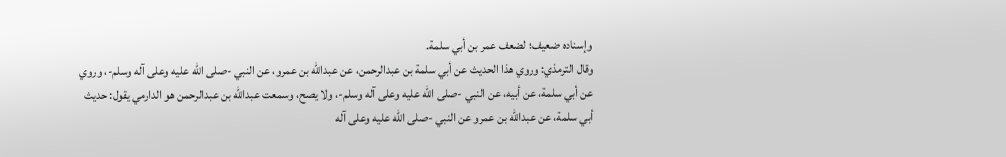وإسناده ضعيف؛ لضعف عمر بن أبي سلمة.
وقال الترمذي: وروي هذا الحديث عن أبي سلمة بن عبدالرحمن، عن عبدالله بن عمرو، عن النبي -صلى الله عليه وعلى آله وسلم-، وروي عن أبي سلمة، عن أبيه، عن النبي -صلى الله عليه وعلى آله وسلم-، ولا يصح، وسمعت عبدالله بن عبدالرحمن هو الدارمي يقول: حديث أبي سلمة، عن عبدالله بن عمرو عن النبي -صلى الله عليه وعلى آله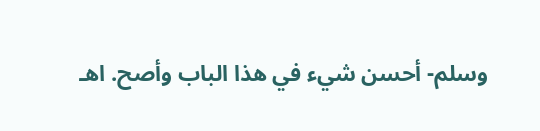وسلم- أحسن شيء في هذا الباب وأصح. اهـ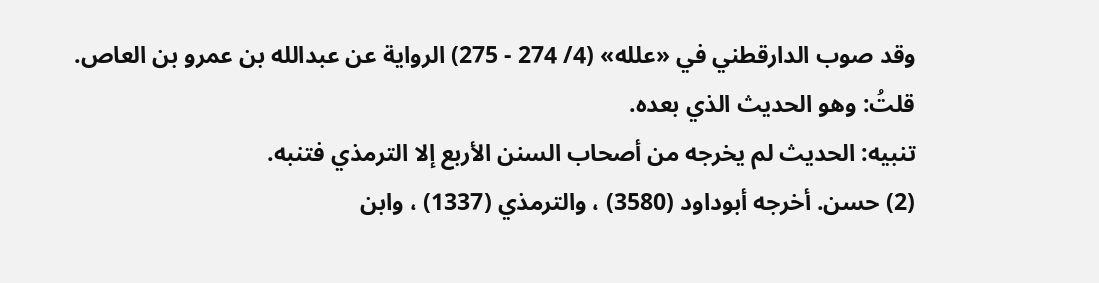وقد صوب الدارقطني في «علله» (4/ 274 - 275) الرواية عن عبدالله بن عمرو بن العاص.
قلتُ: وهو الحديث الذي بعده.
تنبيه: الحديث لم يخرجه من أصحاب السنن الأربع إلا الترمذي فتنبه.
(2) حسن. أخرجه أبوداود (3580) ، والترمذي (1337) ، وابن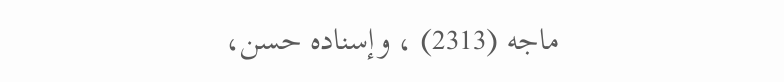ماجه (2313) ، وإسناده حسن،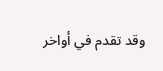وقد تقدم في أواخر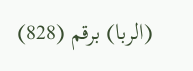(الربا) برقم (828)